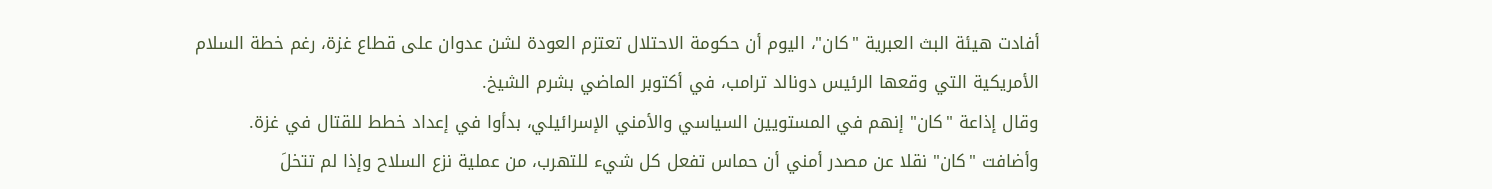أفادت هيئة البث العبرية "كان"، اليوم أن حكومة الاحتلال تعتزم العودة لشن عدوان على قطاع غزة، رغم خطة السلام الأمريكية التي وقعها الرئيس دونالد ترامب، في أكتوبر الماضي بشرم الشيخ.
وقال إذاعة "كان" إنهم في المستويين السياسي والأمني الإسرائيلي، بدأوا في إعداد خطط للقتال في غزة.
وأضافت "كان" نقلا عن مصدر أمني أن حماس تفعل كل شيء للتهرب، من عملية نزع السلاح وإذا لم تتخلَ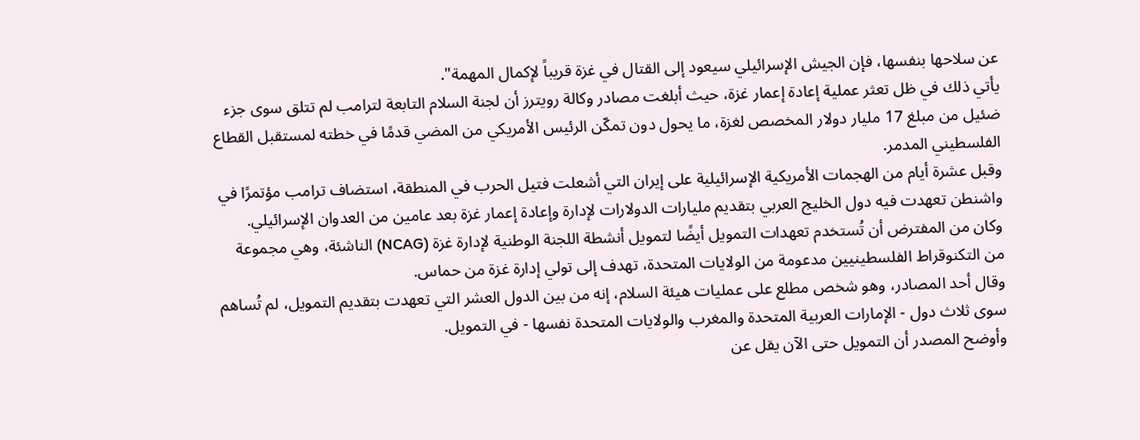عن سلاحها بنفسها، فإن الجيش الإسرائيلي سيعود إلى القتال في غزة قريباً لإكمال المهمة".
يأتي ذلك في ظل تعثر عملية إعادة إعمار غزة، حيث أبلغت مصادر وكالة رويترز أن لجنة السلام التابعة لترامب لم تتلق سوى جزء ضئيل من مبلغ 17 مليار دولار المخصص لغزة، ما يحول دون تمكّن الرئيس الأمريكي من المضي قدمًا في خطته لمستقبل القطاع الفلسطيني المدمر.
وقبل عشرة أيام من الهجمات الأمريكية الإسرائيلية على إيران التي أشعلت فتيل الحرب في المنطقة، استضاف ترامب مؤتمرًا في واشنطن تعهدت فيه دول الخليج العربي بتقديم مليارات الدولارات لإدارة وإعادة إعمار غزة بعد عامين من العدوان الإسرائيلي.
وكان من المفترض أن تُستخدم تعهدات التمويل أيضًا لتمويل أنشطة اللجنة الوطنية لإدارة غزة (NCAG) الناشئة، وهي مجموعة من التكنوقراط الفلسطينيين مدعومة من الولايات المتحدة، تهدف إلى تولي إدارة غزة من حماس.
وقال أحد المصادر، وهو شخص مطلع على عمليات هيئة السلام، إنه من بين الدول العشر التي تعهدت بتقديم التمويل، لم تُساهم سوى ثلاث دول - الإمارات العربية المتحدة والمغرب والولايات المتحدة نفسها - في التمويل.
وأوضح المصدر أن التمويل حتى الآن يقل عن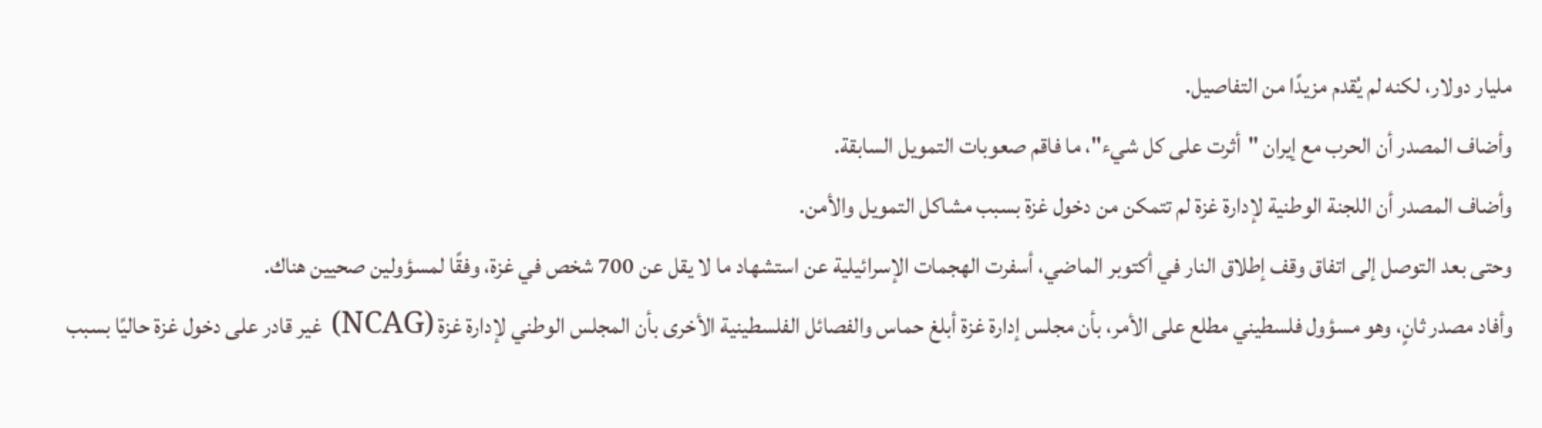مليار دولار، لكنه لم يُقدم مزيدًا من التفاصيل.
وأضاف المصدر أن الحرب مع إيران "أثرت على كل شيء"، ما فاقم صعوبات التمويل السابقة.
وأضاف المصدر أن اللجنة الوطنية لإدارة غزة لم تتمكن من دخول غزة بسبب مشاكل التمويل والأمن.
وحتى بعد التوصل إلى اتفاق وقف إطلاق النار في أكتوبر الماضي، أسفرت الهجمات الإسرائيلية عن استشهاد ما لا يقل عن 700 شخص في غزة، وفقًا لمسؤولين صحيين هناك.
وأفاد مصدر ثانٍ، وهو مسؤول فلسطيني مطلع على الأمر، بأن مجلس إدارة غزة أبلغ حماس والفصائل الفلسطينية الأخرى بأن المجلس الوطني لإدارة غزة (NCAG) غير قادر على دخول غزة حاليًا بسبب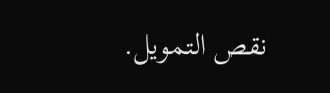نقص التمويل.